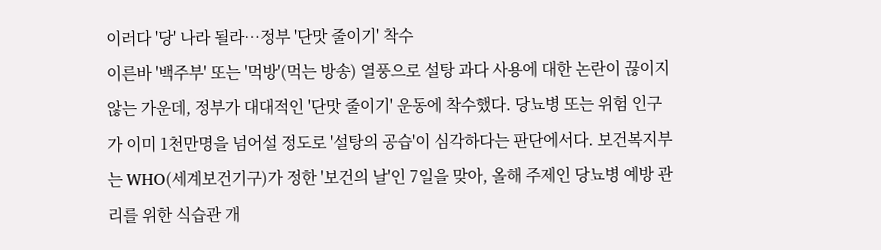이러다 '당' 나라 될라…정부 '단맛 줄이기' 착수
이른바 '백주부' 또는 '먹방'(먹는 방송) 열풍으로 설탕 과다 사용에 대한 논란이 끊이지 않는 가운데, 정부가 대대적인 '단맛 줄이기' 운동에 착수했다. 당뇨병 또는 위험 인구가 이미 1천만명을 넘어설 정도로 '설탕의 공습'이 심각하다는 판단에서다. 보건복지부는 WHO(세계보건기구)가 정한 '보건의 날'인 7일을 맞아, 올해 주제인 당뇨병 예방 관리를 위한 식습관 개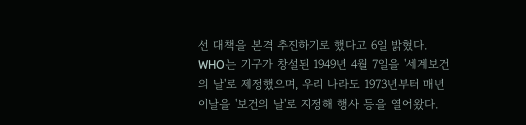선 대책을 본격 추진하기로 했다고 6일 밝혔다. WHO는 기구가 창설된 1949년 4월 7일을 '세계보건의 날'로 제정했으며, 우리 나라도 1973년부터 매년 이날을 '보건의 날'로 지정해 행사 등을 열어왔다.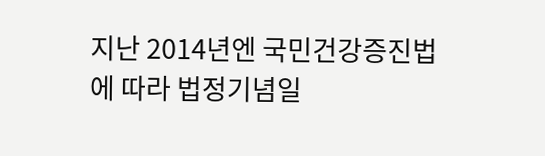지난 2014년엔 국민건강증진법에 따라 법정기념일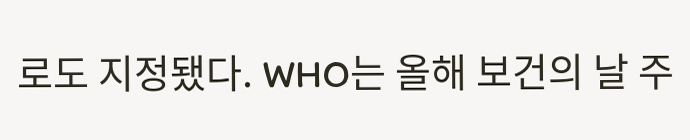로도 지정됐다. WHO는 올해 보건의 날 주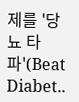제를 '당뇨 타파'(Beat Diabet..